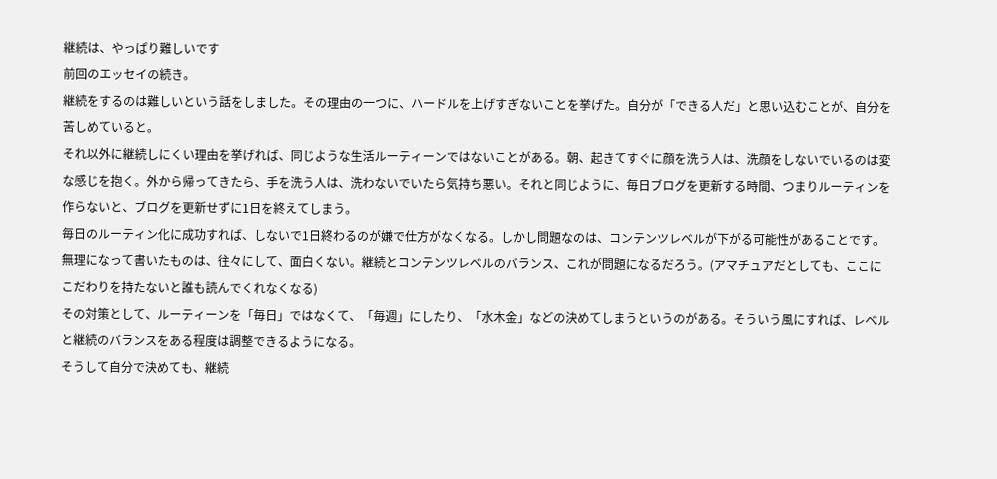継続は、やっぱり難しいです
前回のエッセイの続き。
継続をするのは難しいという話をしました。その理由の一つに、ハードルを上げすぎないことを挙げた。自分が「できる人だ」と思い込むことが、自分を苦しめていると。
それ以外に継続しにくい理由を挙げれば、同じような生活ルーティーンではないことがある。朝、起きてすぐに顔を洗う人は、洗顔をしないでいるのは変な感じを抱く。外から帰ってきたら、手を洗う人は、洗わないでいたら気持ち悪い。それと同じように、毎日ブログを更新する時間、つまりルーティンを作らないと、ブログを更新せずに1日を終えてしまう。
毎日のルーティン化に成功すれば、しないで1日終わるのが嫌で仕方がなくなる。しかし問題なのは、コンテンツレベルが下がる可能性があることです。無理になって書いたものは、往々にして、面白くない。継続とコンテンツレベルのバランス、これが問題になるだろう。(アマチュアだとしても、ここにこだわりを持たないと誰も読んでくれなくなる)
その対策として、ルーティーンを「毎日」ではなくて、「毎週」にしたり、「水木金」などの決めてしまうというのがある。そういう風にすれば、レベルと継続のバランスをある程度は調整できるようになる。
そうして自分で決めても、継続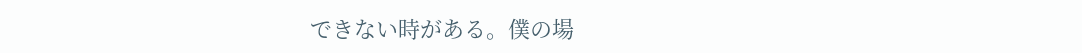できない時がある。僕の場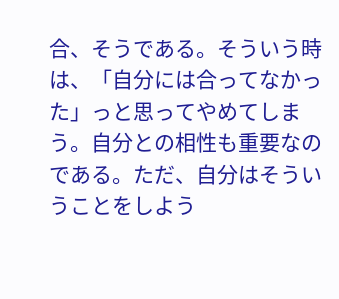合、そうである。そういう時は、「自分には合ってなかった」っと思ってやめてしまう。自分との相性も重要なのである。ただ、自分はそういうことをしよう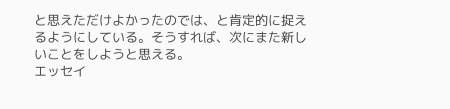と思えただけよかったのでは、と肯定的に捉えるようにしている。そうすれば、次にまた新しいことをしようと思える。
エッセイ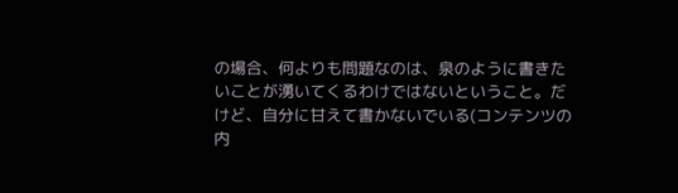の場合、何よりも問題なのは、泉のように書きたいことが湧いてくるわけではないということ。だけど、自分に甘えて書かないでいる(コンテンツの内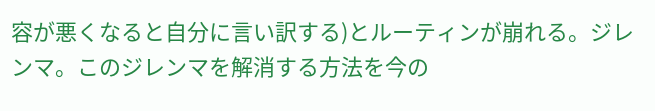容が悪くなると自分に言い訳する)とルーティンが崩れる。ジレンマ。このジレンマを解消する方法を今の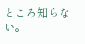ところ知らない。